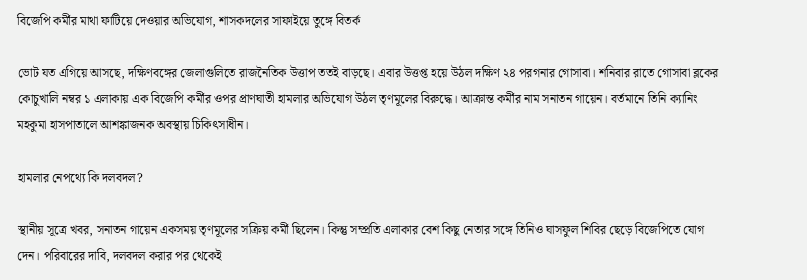বিজেপি কর্মীর মাথা ফাটিয়ে দেওয়ার অভিযোগ, শাসকদলের সাফাইয়ে তুঙ্গে বিতর্ক

ভোট যত এগিয়ে আসছে, দক্ষিণবঙ্গের জেলাগুলিতে রাজনৈতিক উত্তাপ ততই বাড়ছে। এবার উত্তপ্ত হয়ে উঠল দক্ষিণ ২৪ পরগনার গোসাবা। শনিবার রাতে গোসাবা ব্লকের কোচুখালি নম্বর ১ এলাকায় এক বিজেপি কর্মীর ওপর প্রাণঘাতী হামলার অভিযোগ উঠল তৃণমূলের বিরুদ্ধে। আক্রান্ত কর্মীর নাম সনাতন গায়েন। বর্তমানে তিনি ক্যানিং মহকুমা হাসপাতালে আশঙ্কাজনক অবস্থায় চিকিৎসাধীন।

হামলার নেপথ্যে কি দলবদল?

স্থানীয় সূত্রে খবর, সনাতন গায়েন একসময় তৃণমূলের সক্রিয় কর্মী ছিলেন। কিন্তু সম্প্রতি এলাকার বেশ কিছু নেতার সঙ্গে তিনিও ঘাসফুল শিবির ছেড়ে বিজেপিতে যোগ দেন। পরিবারের দাবি, দলবদল করার পর থেকেই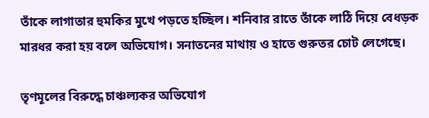তাঁকে লাগাতার হুমকির মুখে পড়তে হচ্ছিল। শনিবার রাতে তাঁকে লাঠি দিয়ে বেধড়ক মারধর করা হয় বলে অভিযোগ। সনাতনের মাথায় ও হাতে গুরুতর চোট লেগেছে।

তৃণমূলের বিরুদ্ধে চাঞ্চল্যকর অভিযোগ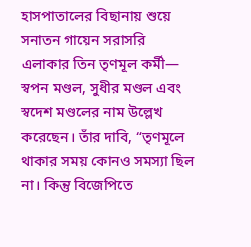হাসপাতালের বিছানায় শুয়ে সনাতন গায়েন সরাসরি এলাকার তিন তৃণমূল কর্মী— স্বপন মণ্ডল, সুধীর মণ্ডল এবং স্বদেশ মণ্ডলের নাম উল্লেখ করেছেন। তাঁর দাবি, “তৃণমূলে থাকার সময় কোনও সমস্যা ছিল না। কিন্তু বিজেপিতে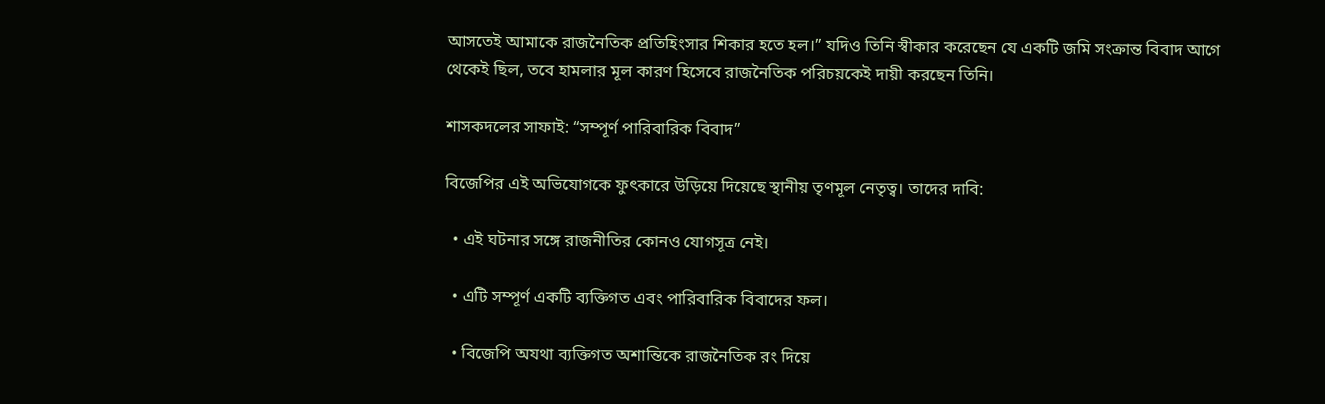আসতেই আমাকে রাজনৈতিক প্রতিহিংসার শিকার হতে হল।” যদিও তিনি স্বীকার করেছেন যে একটি জমি সংক্রান্ত বিবাদ আগে থেকেই ছিল, তবে হামলার মূল কারণ হিসেবে রাজনৈতিক পরিচয়কেই দায়ী করছেন তিনি।

শাসকদলের সাফাই: “সম্পূর্ণ পারিবারিক বিবাদ”

বিজেপির এই অভিযোগকে ফুৎকারে উড়িয়ে দিয়েছে স্থানীয় তৃণমূল নেতৃত্ব। তাদের দাবি:

  • এই ঘটনার সঙ্গে রাজনীতির কোনও যোগসূত্র নেই।

  • এটি সম্পূর্ণ একটি ব্যক্তিগত এবং পারিবারিক বিবাদের ফল।

  • বিজেপি অযথা ব্যক্তিগত অশান্তিকে রাজনৈতিক রং দিয়ে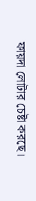ফায়দা লোটার চেষ্টা করছে।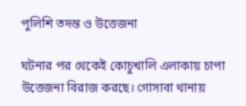পুলিশি তদন্ত ও উত্তেজনা

ঘটনার পর থেকেই কোচুখালি এলাকায় চাপা উত্তেজনা বিরাজ করছে। গোসাবা থানায়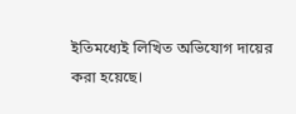ইতিমধ্যেই লিখিত অভিযোগ দায়ের করা হয়েছে।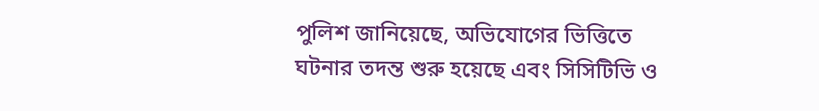পুলিশ জানিয়েছে, অভিযোগের ভিত্তিতে ঘটনার তদন্ত শুরু হয়েছে এবং সিসিটিভি ও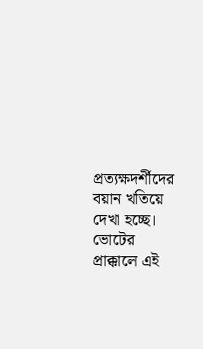প্রত্যক্ষদর্শীদের বয়ান খতিয়ে দেখা হচ্ছে। ভোটের প্রাক্কালে এই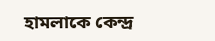হামলাকে কেন্দ্র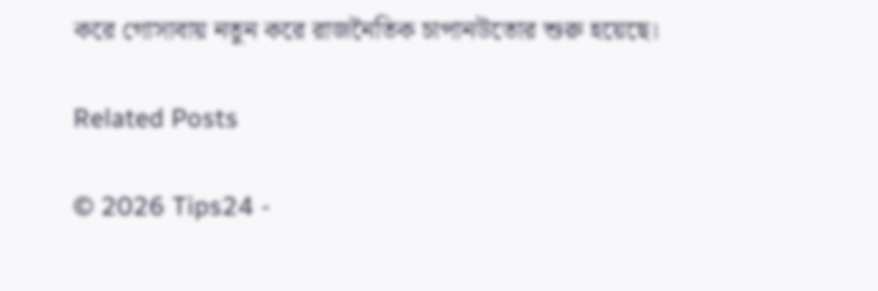করে গোসাবায় নতুন করে রাজনৈতিক চাপানউতোর শুরু হয়েছে।

Related Posts

© 2026 Tips24 -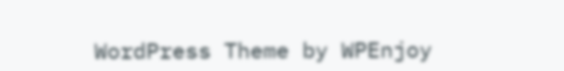WordPress Theme by WPEnjoy